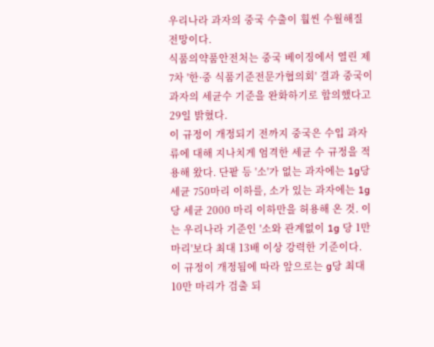우리나라 과자의 중국 수출이 훨씬 수월해질 전망이다.
식품의약품안전처는 중국 베이징에서 열린 제7차 '한·중 식품기준전문가협의회' 결과 중국이 과자의 세균수 기준을 완화하기로 합의했다고 29일 밝혔다.
이 규정이 개정되기 전까지 중국은 수입 과자류에 대해 지나치게 엄격한 세균 수 규정을 적용해 왔다. 단팥 등 '소'가 없는 과자에는 1g당 세균 750마리 이하를, 소가 있는 과자에는 1g당 세균 2000 마리 이하만을 허용해 온 것. 이는 우리나라 기준인 '소와 관계없이 1g 당 1만 마리'보다 최대 13배 이상 강력한 기준이다.
이 규정이 개정됨에 따라 앞으로는 g당 최대 10만 마리가 검출 되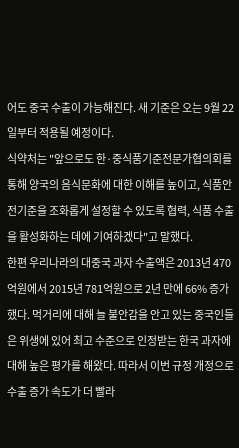어도 중국 수출이 가능해진다. 새 기준은 오는 9월 22일부터 적용될 예정이다.
식약처는 "앞으로도 한·중식품기준전문가협의회를 통해 양국의 음식문화에 대한 이해를 높이고, 식품안전기준을 조화롭게 설정할 수 있도록 협력, 식품 수출을 활성화하는 데에 기여하겠다"고 말했다.
한편 우리나라의 대중국 과자 수출액은 2013년 470억원에서 2015년 781억원으로 2년 만에 66% 증가했다. 먹거리에 대해 늘 불안감을 안고 있는 중국인들은 위생에 있어 최고 수준으로 인정받는 한국 과자에 대해 높은 평가를 해왔다. 따라서 이번 규정 개정으로 수출 증가 속도가 더 빨라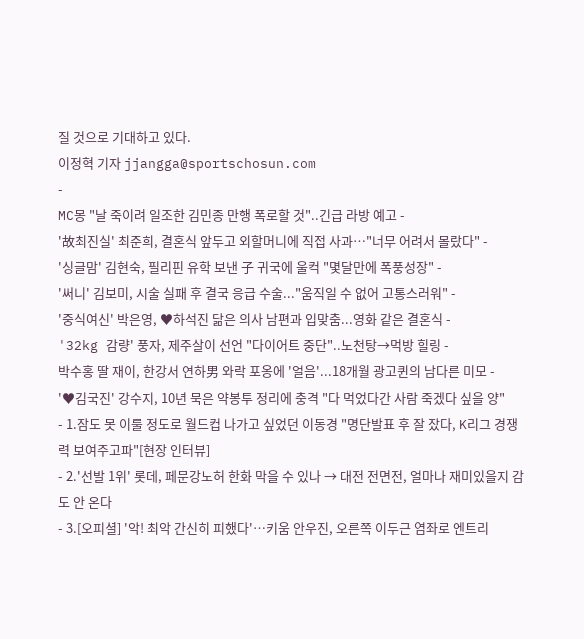질 것으로 기대하고 있다.
이정혁 기자 jjangga@sportschosun.com
-
MC몽 "날 죽이려 일조한 김민종 만행 폭로할 것"..긴급 라방 예고 -
'故최진실' 최준희, 결혼식 앞두고 외할머니에 직접 사과…"너무 어려서 몰랐다" -
'싱글맘' 김현숙, 필리핀 유학 보낸 子 귀국에 울컥 "몇달만에 폭풍성장" -
'써니' 김보미, 시술 실패 후 결국 응급 수술..."움직일 수 없어 고통스러워" -
'중식여신' 박은영, ♥하석진 닮은 의사 남편과 입맞춤...영화 같은 결혼식 -
'32kg 감량' 풍자, 제주살이 선언 "다이어트 중단"..노천탕→먹방 힐링 -
박수홍 딸 재이, 한강서 연하男 와락 포옹에 '얼음'...18개월 광고퀸의 남다른 미모 -
'♥김국진' 강수지, 10년 묵은 약봉투 정리에 충격 "다 먹었다간 사람 죽겠다 싶을 양"
- 1.잠도 못 이룰 정도로 월드컵 나가고 싶었던 이동경 "명단발표 후 잘 잤다, K리그 경쟁력 보여주고파"[현장 인터뷰]
- 2.'선발 1위' 롯데, 페문강노허 한화 막을 수 있나 → 대전 전면전, 얼마나 재미있을지 감도 안 온다
- 3.[오피셜] '악! 최악 간신히 피했다'…키움 안우진, 오른쪽 이두근 염좌로 엔트리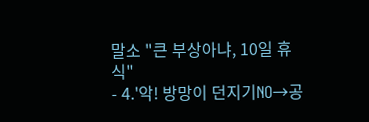말소 "큰 부상아냐, 10일 휴식"
- 4.'악! 방망이 던지기NO→공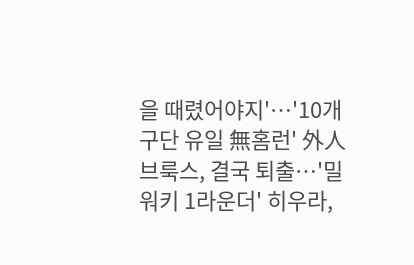을 때렸어야지'…'10개 구단 유일 無홈런' 外人 브룩스, 결국 퇴출…'밀워키 1라운더' 히우라,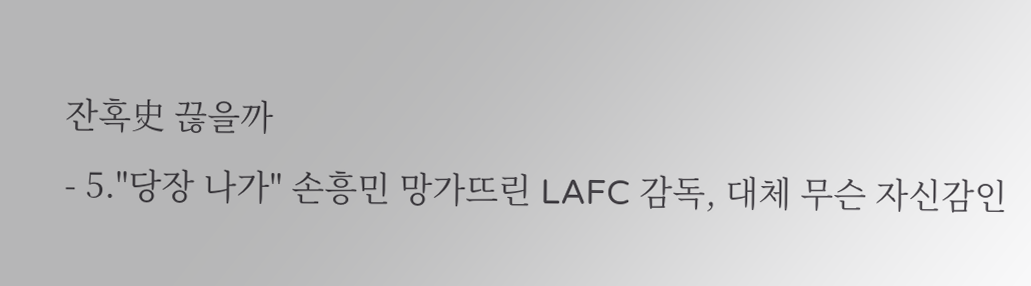잔혹史 끊을까
- 5."당장 나가" 손흥민 망가뜨린 LAFC 감독, 대체 무슨 자신감인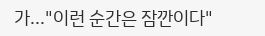가..."이런 순간은 잠깐이다"